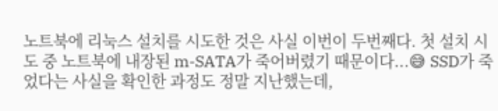노트북에 리눅스 설치를 시도한 것은 사실 이번이 두번째다. 첫 설치 시도 중 노트북에 내장된 m-SATA가 죽어버렸기 때문이다...😅 SSD가 죽었다는 사실을 확인한 과정도 정말 지난했는데,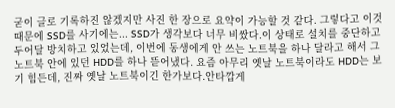굳이 글로 기록하진 않겠지만 사진 한 장으로 요약이 가능할 것 같다. 그렇다고 이것 때문에 SSD를 사기에는... SSD가 생각보다 너무 비쌌다.이 상태로 설치를 중단하고 두어달 방치하고 있었는데, 이번에 동생에게 안 쓰는 노트북을 하나 달라고 해서 그 노트북 안에 있던 HDD를 하나 뜯어냈다. 요즘 아무리 옛날 노트북이라도 HDD는 보기 힘든데, 진짜 옛날 노트북이긴 한가보다.안타깝게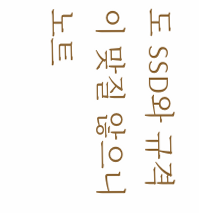도 SSD와 규격이 맞질 않으니 노트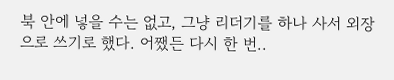북 안에 넣을 수는 없고, 그냥 리더기를 하나 사서 외장으로 쓰기로 했다. 어쨌든 다시 한 번..